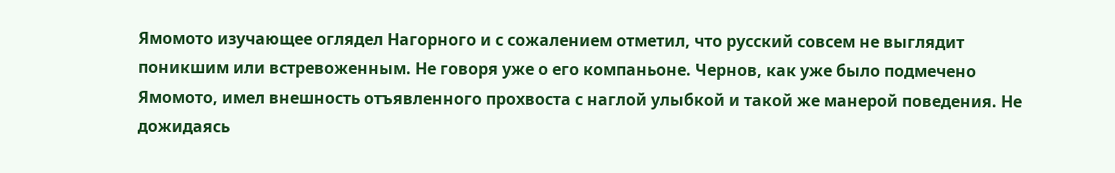Ямомото изучающее оглядел Нагорного и с сожалением отметил, что русский совсем не выглядит поникшим или встревоженным. Не говоря уже о его компаньоне. Чернов, как уже было подмечено Ямомото, имел внешность отъявленного прохвоста с наглой улыбкой и такой же манерой поведения. Не дожидаясь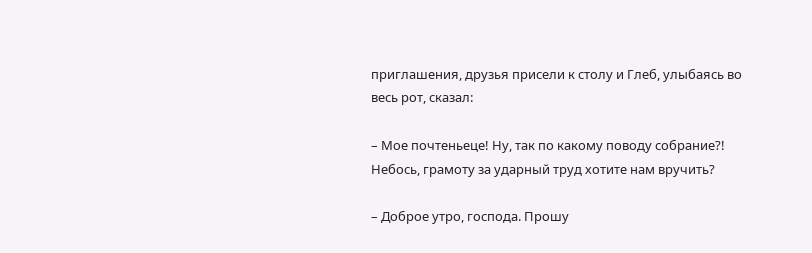приглашения, друзья присели к столу и Глеб, улыбаясь во весь рот, сказал:

– Мое почтеньеце! Ну, так по какому поводу собрание?! Небось, грамоту за ударный труд хотите нам вручить?

– Доброе утро, господа. Прошу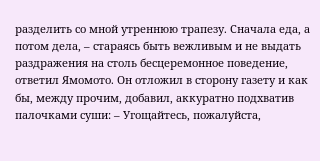разделить со мной утреннюю трапезу. Сначала еда, а потом дела, – стараясь быть вежливым и не выдать раздражения на столь бесцеремонное поведение, ответил Ямомото. Он отложил в сторону газету и как бы, между прочим, добавил, аккуратно подхватив палочками суши: – Угощайтесь, пожалуйста,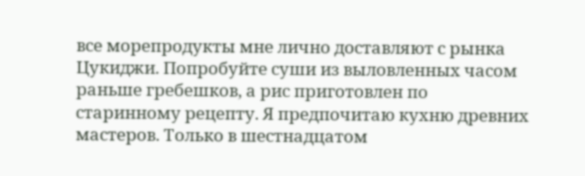все морепродукты мне лично доставляют с рынка Цукиджи. Попробуйте суши из выловленных часом раньше гребешков, а рис приготовлен по старинному рецепту. Я предпочитаю кухню древних мастеров. Только в шестнадцатом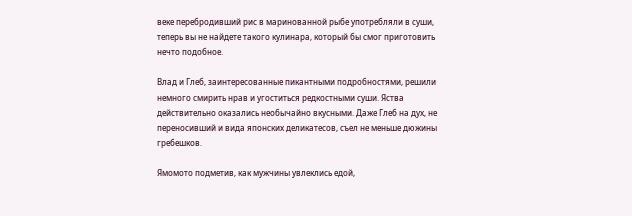веке перебродивший рис в маринованной рыбе употребляли в суши, теперь вы не найдете такого кулинара, который бы смог приготовить нечто подобное.

Влад и Глеб, заинтересованные пикантными подробностями, решили немного смирить нрав и угоститься редкостными суши. Яства действительно оказались необычайно вкусными. Даже Глеб на дух, не переносивший и вида японских деликатесов, съел не меньше дюжины гребешков.

Ямомото подметив, как мужчины увлеклись едой,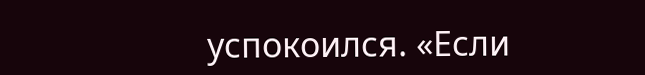успокоился. «Если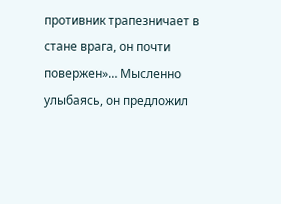противник трапезничает в стане врага, он почти повержен»… Мысленно улыбаясь, он предложил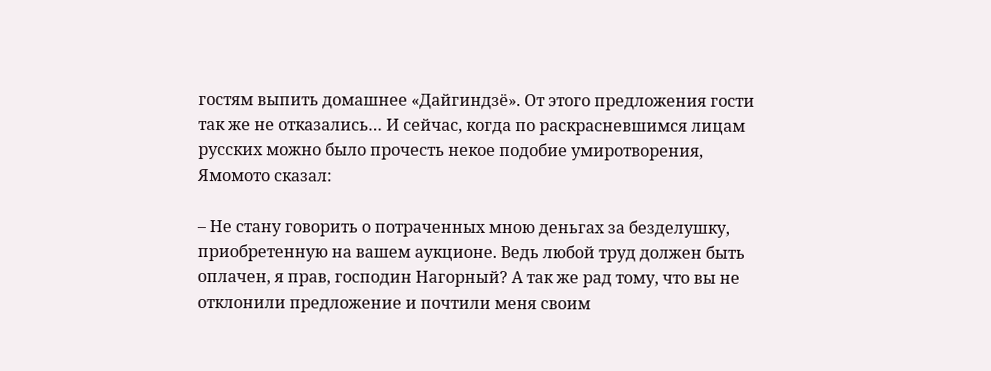гостям выпить домашнее «Дайгиндзё». От этого предложения гости так же не отказались… И сейчас, когда по раскрасневшимся лицам русских можно было прочесть некое подобие умиротворения, Ямомото сказал:

– Не стану говорить о потраченных мною деньгах за безделушку, приобретенную на вашем аукционе. Ведь любой труд должен быть оплачен, я прав, господин Нагорный? А так же рад тому, что вы не отклонили предложение и почтили меня своим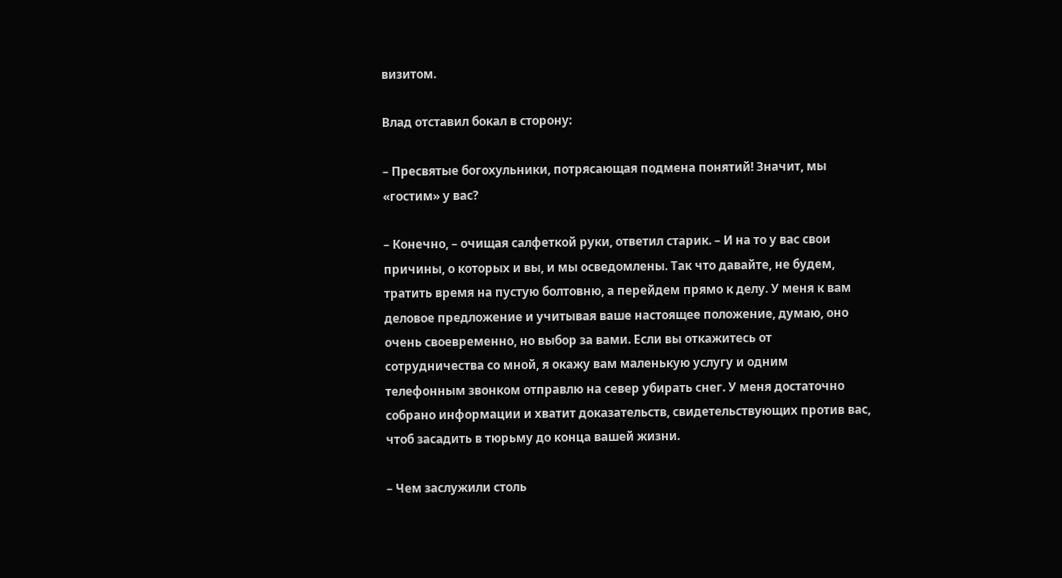визитом.

Влад отставил бокал в сторону:

– Пресвятые богохульники, потрясающая подмена понятий! Значит, мы «гостим» у вас?

– Конечно, – очищая салфеткой руки, ответил старик. – И на то у вас свои причины, о которых и вы, и мы осведомлены. Так что давайте, не будем, тратить время на пустую болтовню, а перейдем прямо к делу. У меня к вам деловое предложение и учитывая ваше настоящее положение, думаю, оно очень своевременно, но выбор за вами. Если вы откажитесь от сотрудничества со мной, я окажу вам маленькую услугу и одним телефонным звонком отправлю на север убирать снег. У меня достаточно собрано информации и хватит доказательств, свидетельствующих против вас, чтоб засадить в тюрьму до конца вашей жизни.

– Чем заслужили столь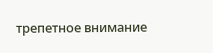трепетное внимание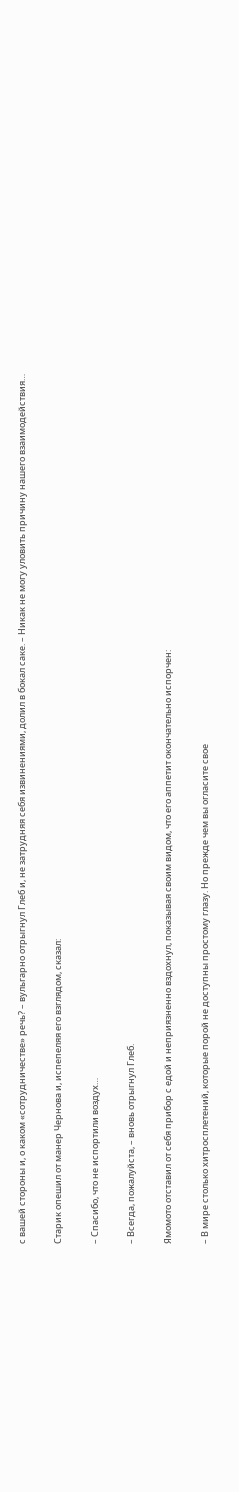с вашей стороны и, о каком «сотрудничестве» речь? – вульгарно отрыгнул Глеб и, не затрудняя себя извинениями, долил в бокал саке. – Никак не могу уловить причину нашего взаимодействия…

Старик опешил от манер Чернова и, испепеляя его взглядом, сказал:

– Спасибо, что не испортили воздух…

– Всегда, пожалуйста, – вновь отрыгнул Глеб.

Ямомото отставил от себя прибор с едой и неприязненно вздохнул, показывая своим видом, что его аппетит окончательно испорчен:

– В мире столько хитросплетений, которые порой не доступны простому глазу. Но прежде чем вы огласите свое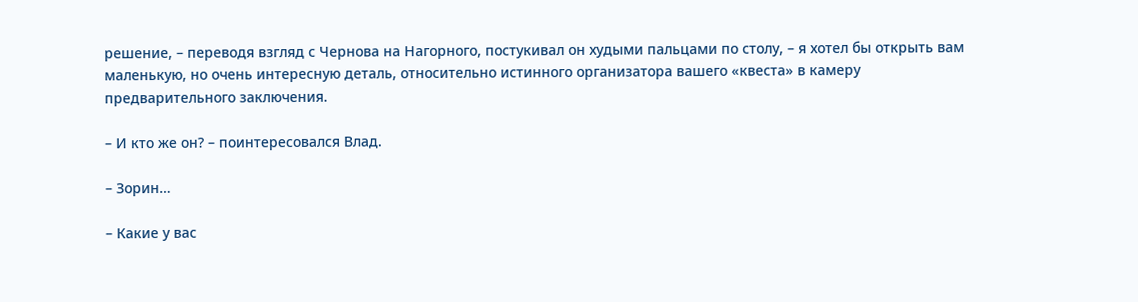решение, – переводя взгляд с Чернова на Нагорного, постукивал он худыми пальцами по столу, – я хотел бы открыть вам маленькую, но очень интересную деталь, относительно истинного организатора вашего «квеста» в камеру предварительного заключения.

– И кто же он? – поинтересовался Влад.

– Зорин…

– Какие у вас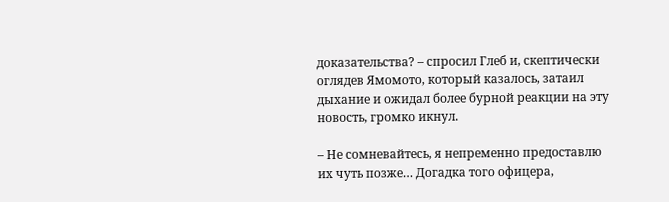доказательства? – спросил Глеб и, скептически оглядев Ямомото, который казалось, затаил дыхание и ожидал более бурной реакции на эту новость, громко икнул.

– Не сомневайтесь, я непременно предоставлю их чуть позже… Догадка того офицера,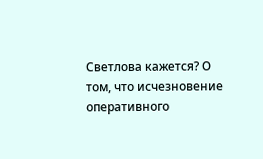Светлова кажется? О том, что исчезновение оперативного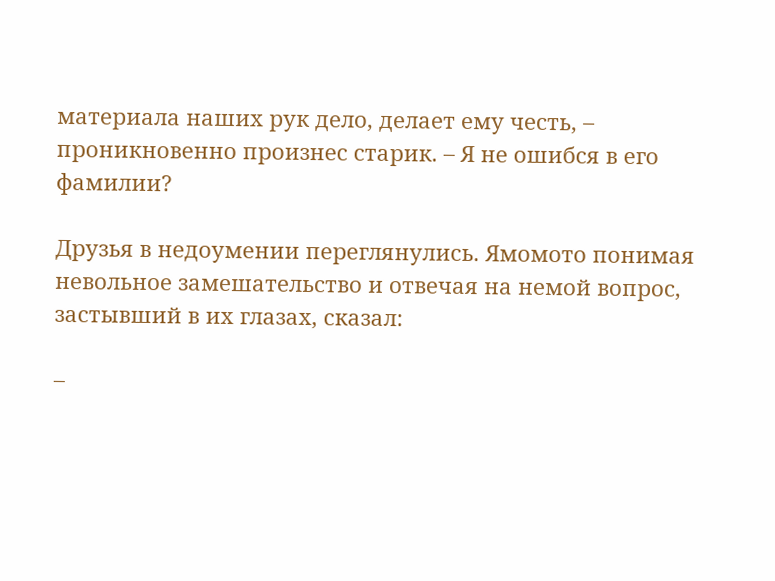материала наших рук дело, делает ему честь, – проникновенно произнес старик. – Я не ошибся в его фамилии?

Друзья в недоумении переглянулись. Ямомото понимая невольное замешательство и отвечая на немой вопрос, застывший в их глазах, сказал:

–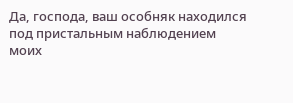Да, господа, ваш особняк находился под пристальным наблюдением моих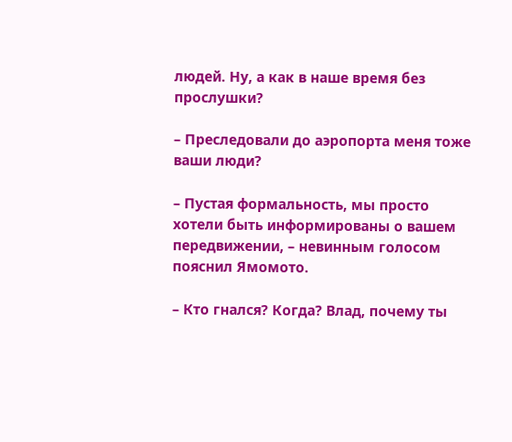людей. Ну, а как в наше время без прослушки?

– Преследовали до аэропорта меня тоже ваши люди?

– Пустая формальность, мы просто хотели быть информированы о вашем передвижении, – невинным голосом пояснил Ямомото.

– Кто гнался? Когда? Влад, почему ты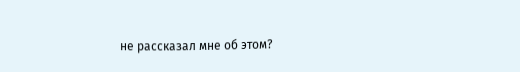не рассказал мне об этом?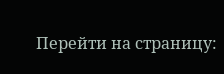Перейти на страницу: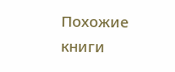Похожие книги